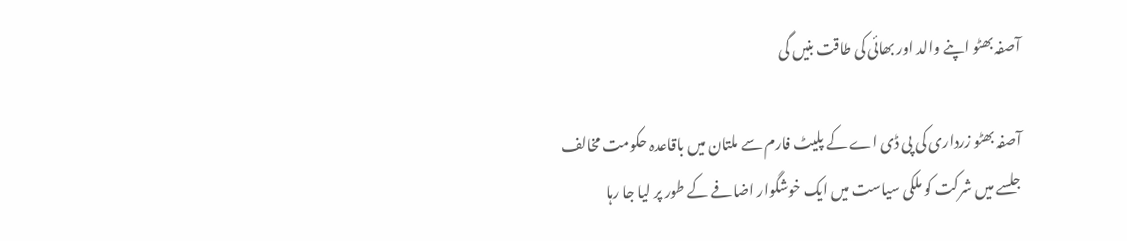آصفہ بھٹو اپنے والد اور بھائی کی طاقت بنیں گی

آصفہ بھٹو زرداری کی پی ڈی اے کے پلیٹ فارم سے ملتان میں باقاعدہ حکومت مخالف جلسے میں شرکت کو ملکی سیاست میں ایک خوشگوار اضافے کے طور پر لیا جا رہا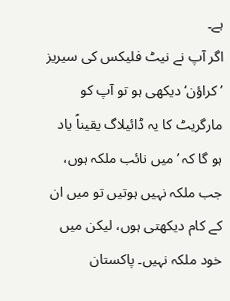ہے۔
اگر آپ نے نیٹ فلیکس کی سیریز ’کراؤن‘ دیکھی ہو تو آپ کو مارگریٹ کا یہ ڈائیلاگ یقیناً یاد ہو گا کہ ’میں نائب ملکہ ہوں، جب ملکہ نہیں ہوتیں تو میں ان کے کام دیکھتی ہوں، لیکن میں خود ملکہ نہیں۔ پاکستان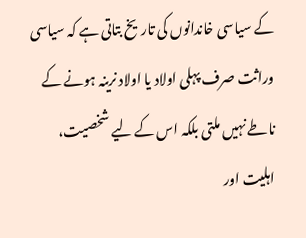کے سیاسی خاندانوں کی تاریخ بتاتی ہے کہ سیاسی وراثت صرف پہلی اولاد یا اولاد نرینہ ہونے کے ناطے نہیں ملتی بلکہ اس کے لیے شخصیت، اہلیت اور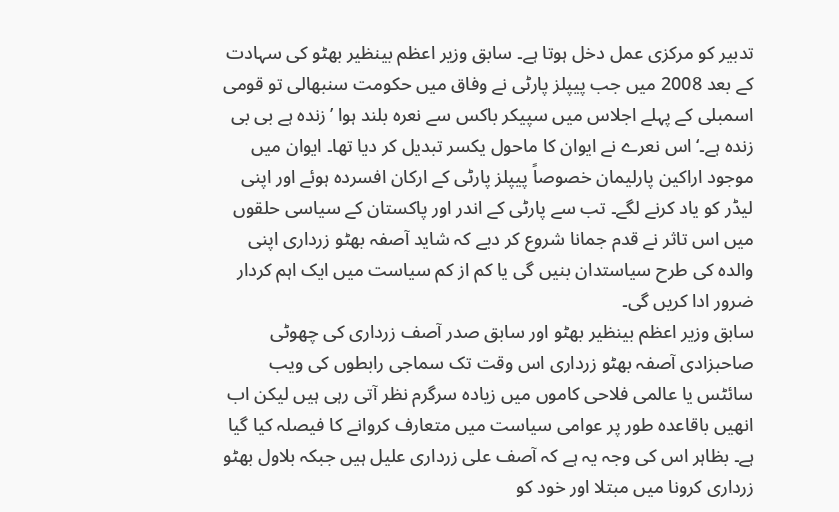تدبیر کو مرکزی عمل دخل ہوتا ہے۔ سابق وزیر اعظم بینظیر بھٹو کی سہادت کے بعد 2008 میں جب پیپلز پارٹی نے وفاق میں حکومت سنبھالی تو قومی اسمبلی کے پہلے اجلاس میں سپیکر باکس سے نعرہ بلند ہوا ’زندہ ہے بی بی زندہ ہے۔‘ اس نعرے نے ایوان کا ماحول یکسر تبدیل کر دیا تھا۔ ایوان میں موجود اراکین پارلیمان خصوصاً پیپلز پارٹی کے ارکان افسردہ ہوئے اور اپنی لیڈر کو یاد کرنے لگے۔ تب سے پارٹی کے اندر اور پاکستان کے سیاسی حلقوں میں اس تاثر نے قدم جمانا شروع کر دیے کہ شاید آصفہ بھٹو زرداری اپنی والدہ کی طرح سیاستدان بنیں گی یا کم از کم سیاست میں ایک اہم کردار ضرور ادا کریں گی۔
سابق وزیر اعظم بینظیر بھٹو اور سابق صدر آصف زرداری کی چھوٹی صاحبزادی آصفہ بھٹو زرداری اس وقت تک سماجی رابطوں کی ویب سائٹس یا عالمی فلاحی کاموں میں زیادہ سرگرم نظر آتی رہی ہیں لیکن اب انھیں باقاعدہ طور پر عوامی سیاست میں متعارف کروانے کا فیصلہ کیا گیا ہے۔ بظاہر اس کی وجہ یہ ہے کہ آصف علی زرداری علیل ہیں جبکہ بلاول بھٹو زرداری کرونا میں مبتلا اور خود کو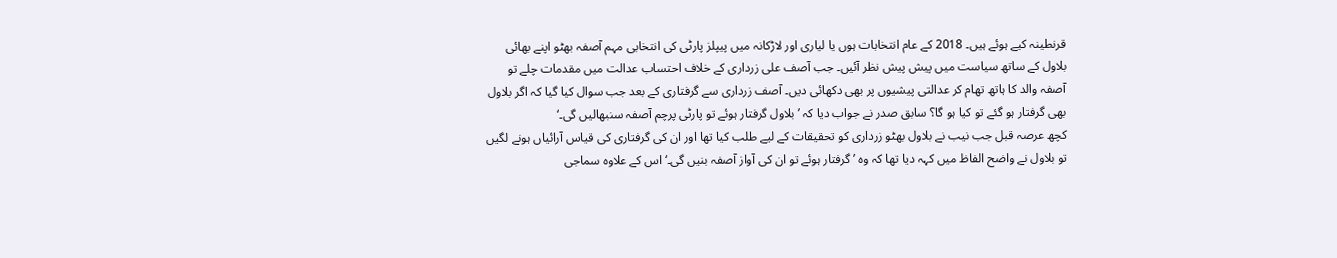قرنطینہ کیے ہوئے ہیں۔ 2018 کے عام انتخابات ہوں یا لیاری اور لاڑکانہ میں پیپلز پارٹی کی انتخابی مہم آصفہ بھٹو اپنے بھائی بلاول کے ساتھ سیاست میں پیش پیش نظر آئیں۔ جب آصف علی زرداری کے خلاف احتساب عدالت میں مقدمات چلے تو آصفہ والد کا ہاتھ تھام کر عدالتی پیشیوں پر بھی دکھائی دیں۔ آصف زرداری سے گرفتاری کے بعد جب سوال کیا گیا کہ اگر بلاول بھی گرفتار ہو گئے تو کیا ہو گا؟ سابق صدر نے جواب دیا کہ ’بلاول گرفتار ہوئے تو پارٹی پرچم آصفہ سنبھالیں گی۔‘
کچھ عرصہ قبل جب نیب نے بلاول بھٹو زرداری کو تحقیقات کے لیے طلب کیا تھا اور ان کی گرفتاری کی قیاس آرائیاں ہونے لگیں تو بلاول نے واضح الفاظ میں کہہ دیا تھا کہ وہ ’گرفتار ہوئے تو ان کی آواز آصفہ بنیں گی۔‘ اس کے علاوہ سماجی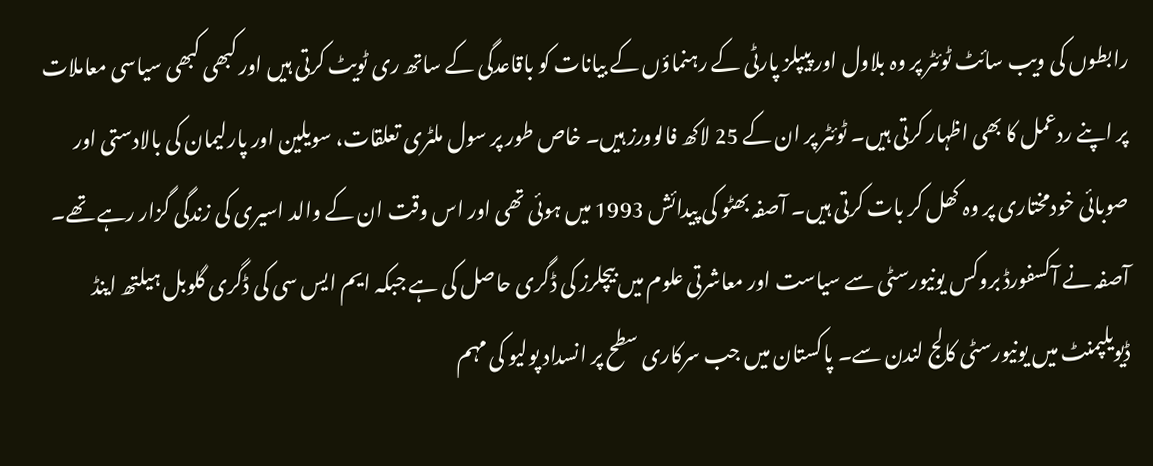رابطوں کی ویب سائٹ ٹوئٹر پر وہ بلاول اور پیپلز پارٹی کے رہنماؤں کے بیانات کو باقاعدگی کے ساتھ ری ٹویٹ کرتی ہیں اور کبھی کبھی سیاسی معاملات پر اپنے ردعمل کا بھی اظہار کرتی ہیں۔ ٹوئٹر پر ان کے 25 لاکھ فالوورز ہیں۔ خاص طور پر سول ملٹری تعلقات، سویلین اور پارلیمان کی بالادستی اور صوبائی خودمختاری پر وہ کھل کر بات کرتی ہیں۔ آصفہ بھٹو کی پیدائش 1993 میں ہوئی تھی اور اس وقت ان کے والد اسیری کی زندگی گزار رہے تھے۔ آصفہ نے آکسفورڈ بروکس یونیورسٹی سے سیاست اور معاشرتی علوم میں بیچلرز کی ڈگری حاصل کی ہے جبکہ ایم ایس سی کی ڈگری گلوبل ہیلتھ اینڈ ڈیویلپمنٹ میں یونیورسٹی کالج لندن سے۔ پاکستان میں جب سرکاری سطح پر انسداد پولیو کی مہم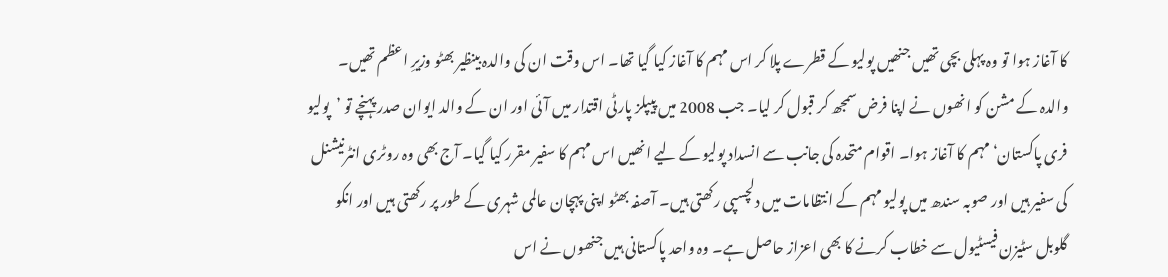کا آغاز ہوا تو وہ پہلی بچی تھیں جنھیں پولیو کے قطرے پلا کر اس مہم کا آغاز کیا گیا تھا۔ اس وقت ان کی والدہ بینظیر بھٹو وزیرِ اعظم تھیں۔
والدہ کے مشن کو انھوں نے اپنا فرض سمجھ کر قبول کر لیا۔ جب 2008 میں پیپلز پارٹی اقتدار میں آئی اور ان کے والد ایوان صدر پہنچے تو ’پولیو فری پاکستان‘ مہم کا آغاز ہوا۔ اقوام متحدہ کی جانب سے انسداد پولیو کے لیے انھیں اس مہم کا سفیر مقرر کیا گیا۔ آج بھی وہ روٹری انٹرنیشنل کی سفیر ہیں اور صوبہ سندھ میں پولیو مہم کے انتظامات میں دلچسپی رکھتی ہیں۔ آصفہ بھٹو اپنی پہچان عالمی شہری کے طور پر رکھتی ہیں اور انکو گلوبل سٹیزن فیسٹیول سے خطاب کرنے کا بھی اعزاز حاصل ہے۔ وہ واحد پاکستانی ہیں جنھوں نے اس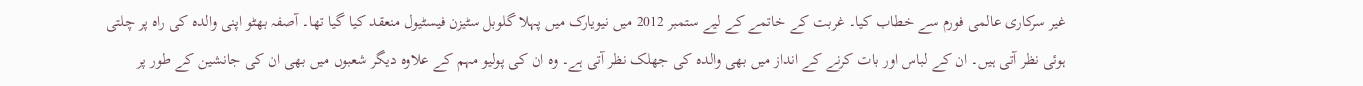غیر سرکاری عالمی فورم سے خطاب کیا۔ غربت کے خاتمے کے لیے ستمبر 2012 میں نیویارک میں پہلا گلوبل سٹیزن فیسٹیول منعقد کیا گیا تھا۔ آصفہ بھٹو اپنی والدہ کی راہ پر چلتی ہوئی نظر آتی ہیں۔ ان کے لباس اور بات کرنے کے انداز میں بھی والدہ کی جھلک نظر آتی ہے۔ وہ ان کی پولیو مہم کے علاوہ دیگر شعبوں میں بھی ان کی جانشین کے طور پر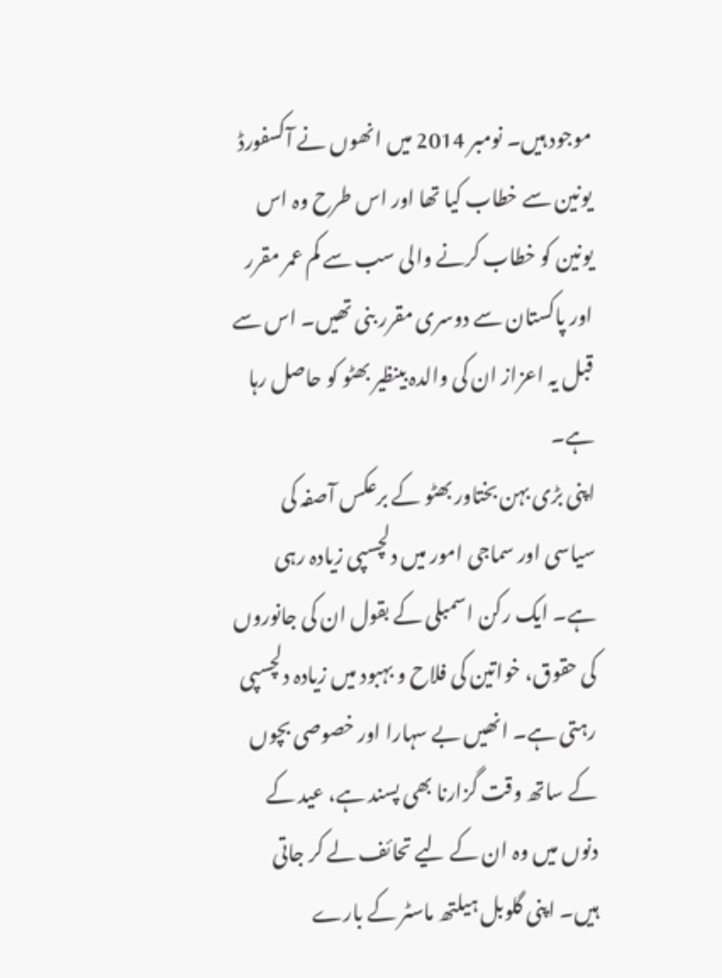موجود ہیں۔ نومبر 2014 میں انھوں نے آکسفورڈ یونین سے خطاب کیا تھا اور اس طرح وہ اس یونین کو خطاب کرنے والی سب سے کم عمر مقرر اور پاکستان سے دوسری مقرر بنی تھیں۔ اس سے قبل یہ اعزاز ان کی والدہ بینظیر بھٹو کو حاصل رہا ہے۔
اپنی بڑی بہن بختاور بھٹو کے برعکس آصفہ کی سیاسی اور سماجی امور میں دلچسپی زیادہ رہی ہے۔ ایک رکن اسمبلی کے بقول ان کی جانوروں کی حقوق، خواتین کی فلاح و بہبود میں زیادہ دلچسپی رہتی ہے۔ انھیں بے سہارا اور خصوصی بچوں کے ساتھ وقت گزارنا بھی پسند ہے، عید کے دنوں میں وہ ان کے لیے تحائف لے کر جاتی ہیں۔ اپنی گلوبل ہیلتھ ماسٹر کے بارے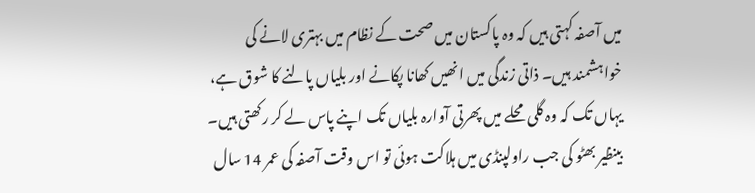میں آصفہ کہتی ہیں کہ وہ پاکستان میں صحت کے نظام میں بہتری لانے کی خواہشمند ہیں۔ ذاتی زندگی میں انھیں کھانا پکانے اور بلیاں پالنے کا شوق ہے، یہاں تک کہ وہ گلی محلے میں پھرتی آوارہ بلیاں تک اپنے پاس لے کر رکھتی ہیں۔ بینظیر بھٹو کی جب راولپنڈی میں ہلاکت ہوئی تو اس وقت آصفہ کی عمر 14 سال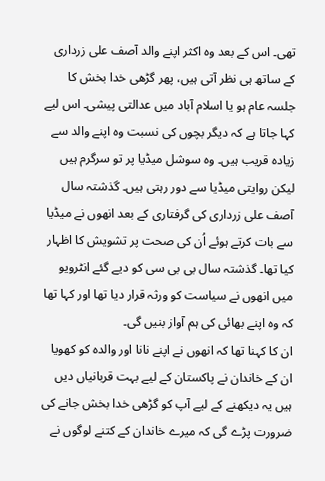تھی۔ اس کے بعد وہ اکثر اپنے والد آصف علی زرداری کے ساتھ ہی نظر آتی ہیں، پھر گڑھی خدا بخش کا جلسہ عام ہو یا اسلام آباد میں عدالتی پیشی۔ اس لیے کہا جاتا ہے کہ دیگر بچوں کی نسبت وہ اپنے والد سے زیادہ قریب ہیں۔ وہ سوشل میڈیا پر تو سرگرم ہیں لیکن روایتی میڈیا سے دور رہتی ہیں۔ گذشتہ سال آصف علی زرداری کی گرفتاری کے بعد انھوں نے میڈیا سے بات کرتے ہوئے اُن کی صحت پر تشویش کا اظہار کیا تھا۔ گذشتہ سال بی بی سی کو دیے گئے انٹرویو میں انھوں نے سیاست کو ورثہ قرار دیا تھا اور کہا تھا کہ وہ اپنے بھائی کی ہم آواز بنیں گی۔
ان کا کہنا تھا کہ انھوں نے اپنے نانا اور والدہ کو کھویا ان کے خاندان نے پاکستان کے لیے بہت قربانیاں دیں ہیں یہ دیکھنے کے لیے آپ کو گڑھی خدا بخش جانے کی ضرورت پڑے گی کہ میرے خاندان کے کتنے لوگوں نے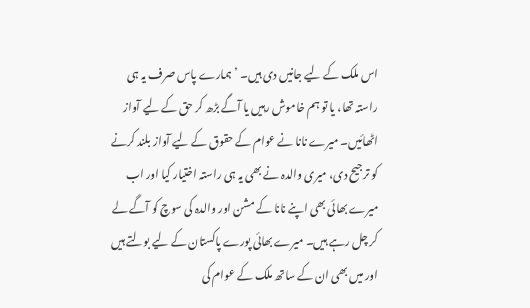اس ملک کے لیے جانیں دی ہیں۔ ’ہمارے پاس صرف یہ ہی راستہ تھا، یا تو ہم خاموش رہیں یا آگے بڑھ کر حق کے لیے آواز اٹھائیں۔ میرے نانا نے عوام کے حقوق کے لیے آواز بلند کرنے کو ترجیح دی، میری والدہ نے بھی یہ ہی راستہ اختیار کیا اور اب میرے بھائی بھی اپنے نانا کے مشن اور والدہ کی سوچ کو آگے لے کر چل رہے ہیں۔ میرے بھائی پورے پاکستان کے لیے بولتے ہیں اور میں بھی ان کے ساتھ ملک کے عوام کی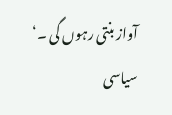آواز بنتی رہوں گی ۔‘
سیاسی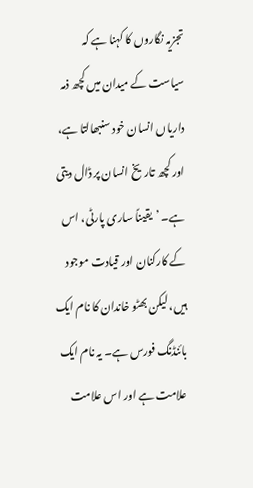تجزیہ نگاروں کا کہنا ہے کہ سیاست کے میدان میں کچھ ذمہ داریاں انسان خود سنبھالتا ہے، اور کچھ تاریخ انسان پر ڈال دیتی ہے۔ ’یقیناً ساری پارٹی، اس کے کارکنان اور قیادت موجود ہیں، لیکن بھٹو خاندان کا نام ایک بائنڈنگ فورس ہے۔ یہ نام ایک علامت ہے اور اس علامت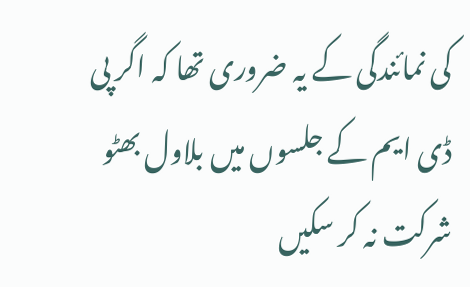کی نمائندگی کے یہ ضروری تھا کہ اگر پی ڈی ایم کے جلسوں میں بلاول بھٹو شرکت نہ کر سکیں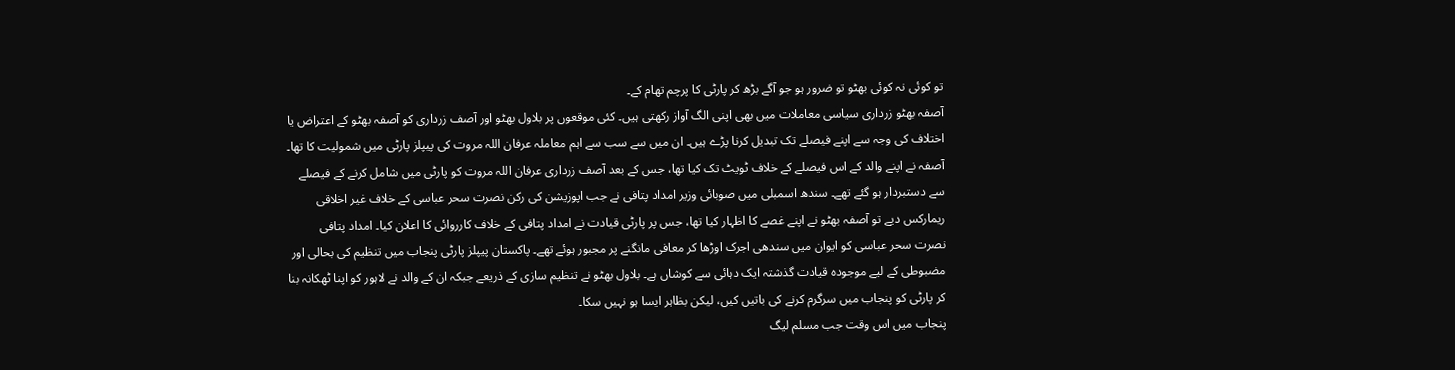تو کوئی نہ کوئی بھٹو تو ضرور ہو جو آگے بڑھ کر پارٹی کا پرچم تھام کے۔
آصفہ بھٹو زرداری سیاسی معاملات میں بھی اپنی الگ آواز رکھتی ہیں۔ کئی موقعوں پر بلاول بھٹو اور آصف زرداری کو آصفہ بھٹو کے اعتراض یا اختلاف کی وجہ سے اپنے فیصلے تک تبدیل کرنا پڑے ہیں۔ ان میں سے سب سے اہم معاملہ عرفان اللہ مروت کی پیپلز پارٹی میں شمولیت کا تھا۔ آصفہ نے اپنے والد کے اس فیصلے کے خلاف ٹویٹ تک کیا تھا، جس کے بعد آصف زرداری عرفان اللہ مروت کو پارٹی میں شامل کرنے کے فیصلے سے دستبردار ہو گئے تھے۔ سندھ اسمبلی میں صوبائی وزیر امداد پتافی نے جب اپوزیشن کی رکن نصرت سحر عباسی کے خلاف غیر اخلاقی ریمارکس دیے تو آصفہ بھٹو نے اپنے غصے کا اظہار کیا تھا، جس پر پارٹی قیادت نے امداد پتافی کے خلاف کارروائی کا اعلان کیا۔ امداد پتافی نصرت سحر عباسی کو ایوان میں سندھی اجرک اوڑھا کر معافی مانگنے پر مجبور ہوئے تھے۔ پاکستان پیپلز پارٹی پنجاب میں تنظیم کی بحالی اور مضبوطی کے لیے موجودہ قیادت گذشتہ ایک دہائی سے کوشاں ہے۔ بلاول بھٹو نے تنظیم سازی کے ذریعے جبکہ ان کے والد نے لاہور کو اپنا ٹھکانہ بنا کر پارٹی کو پنجاب میں سرگرم کرنے کی باتیں کیں، لیکن بظاہر ایسا ہو نہیں سکا۔
پنجاب میں اس وقت جب مسلم لیگ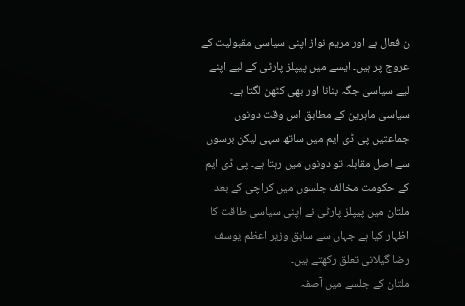ن فعال ہے اور مریم نواز اپنی سیاسی مقبولیت کے عروج پر ہیں۔ ایسے میں پیپلز پارٹی کے لیے اپنے لیے سیاسی جگہ بنانا اور بھی کٹھن لگتا ہے۔ سیاسی ماہرین کے مطابق اس وقت دونوں جماعتیں پی ڈی ایم میں ساتھ سہی لیکن برسوں سے اصل مقابلہ تو دونوں میں رہتا ہے۔ پی ڈی ایم کے حکومت مخالف جلسوں میں کراچی کے بعد ملتان میں پیپلز پارٹی نے اپنی سیاسی طاقت کا اظہار کیا ہے جہاں سے سابق وزیر اعظم یوسف رضا گیلانی تعلق رکھتے ہیں۔
ملتان کے جلسے میں آصفہ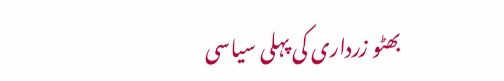بھٹو زرداری کی پہلی سیاسی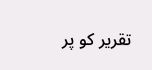تقریر کو پر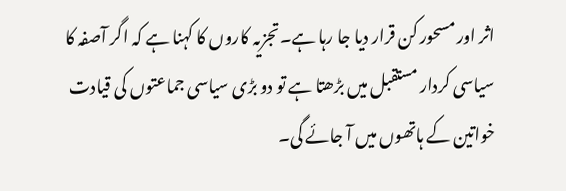اثر اور مسحور کن قرار دیا جا رہا ہے۔تجزیہ کاروں کا کہنا ہے کہ اگر آصفہ کا سیاسی کردار مستقبل میں بڑھتا ہے تو دو بڑی سیاسی جماعتوں کی قیادت خواتین کے ہاتھوں میں آ جائے گی۔